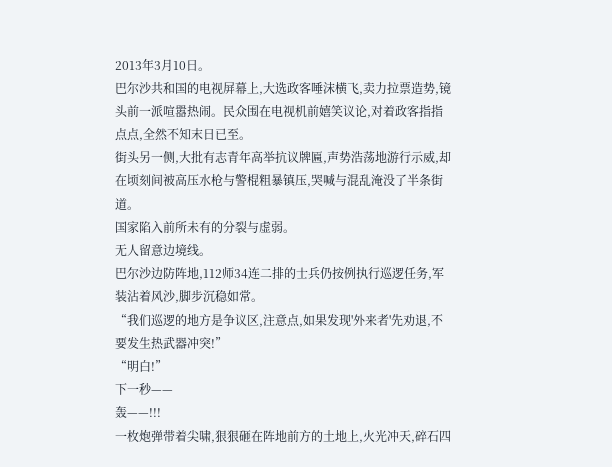2013年3月10日。
巴尔沙共和国的电视屏幕上,大选政客唾沫横飞,卖力拉票造势,镜头前一派喧嚣热闹。民众围在电视机前嬉笑议论,对着政客指指点点,全然不知末日已至。
街头另一侧,大批有志青年高举抗议牌匾,声势浩荡地游行示威,却在顷刻间被高压水枪与警棍粗暴镇压,哭喊与混乱淹没了半条街道。
国家陷入前所未有的分裂与虚弱。
无人留意边境线。
巴尔沙边防阵地,112师34连二排的士兵仍按例执行巡逻任务,军装沾着风沙,脚步沉稳如常。
“我们巡逻的地方是争议区,注意点,如果发现'外来者'先劝退,不要发生热武器冲突!”
“明白!”
下一秒——
轰——!!!
一枚炮弹带着尖啸,狠狠砸在阵地前方的土地上,火光冲天,碎石四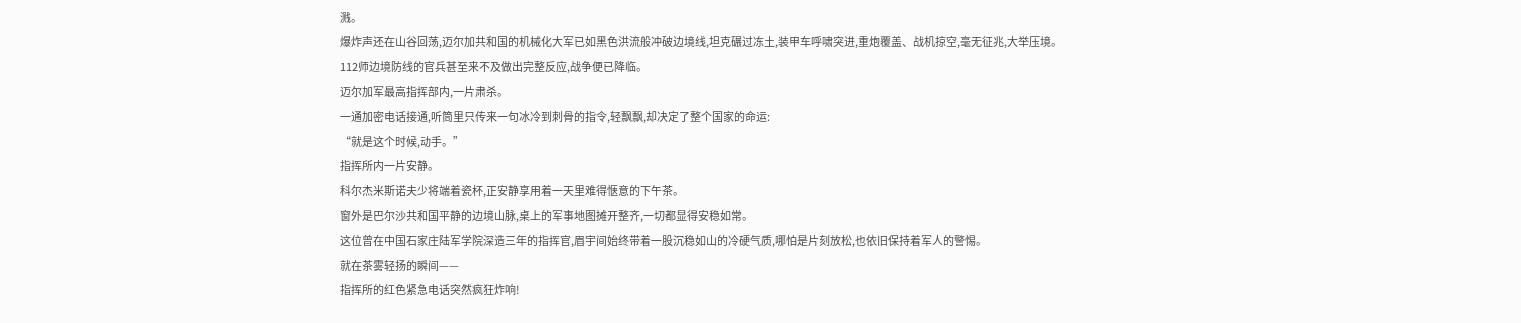溅。
爆炸声还在山谷回荡,迈尔加共和国的机械化大军已如黑色洪流般冲破边境线,坦克碾过冻土,装甲车呼啸突进,重炮覆盖、战机掠空,毫无征兆,大举压境。
112师边境防线的官兵甚至来不及做出完整反应,战争便已降临。
迈尔加军最高指挥部内,一片肃杀。
一通加密电话接通,听筒里只传来一句冰冷到刺骨的指令,轻飘飘,却决定了整个国家的命运:
“就是这个时候,动手。”
指挥所内一片安静。
科尔杰米斯诺夫少将端着瓷杯,正安静享用着一天里难得惬意的下午茶。
窗外是巴尔沙共和国平静的边境山脉,桌上的军事地图摊开整齐,一切都显得安稳如常。
这位曾在中国石家庄陆军学院深造三年的指挥官,眉宇间始终带着一股沉稳如山的冷硬气质,哪怕是片刻放松,也依旧保持着军人的警惕。
就在茶雾轻扬的瞬间——
指挥所的红色紧急电话突然疯狂炸响!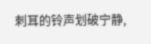刺耳的铃声划破宁静,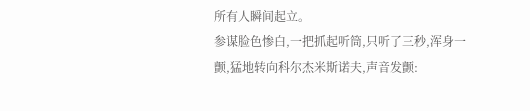所有人瞬间起立。
参谋脸色惨白,一把抓起听筒,只听了三秒,浑身一颤,猛地转向科尔杰米斯诺夫,声音发颤: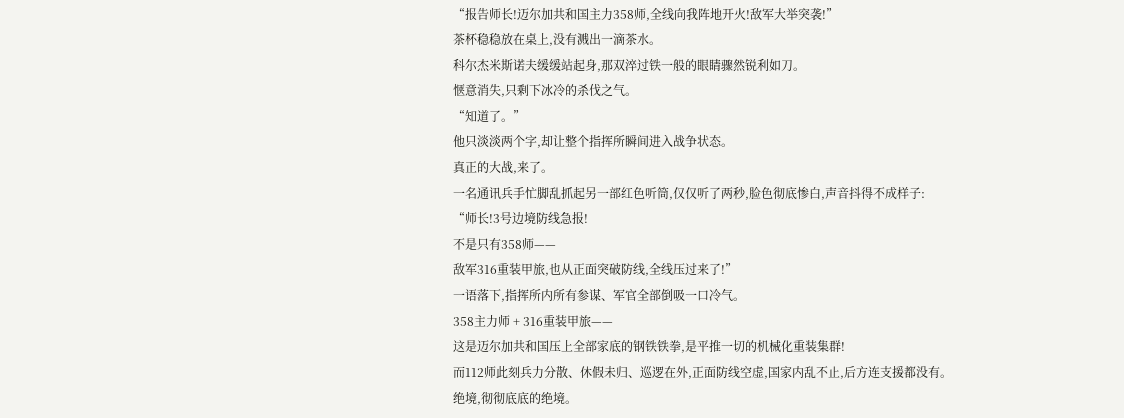“报告师长!迈尔加共和国主力358师,全线向我阵地开火!敌军大举突袭!”
茶杯稳稳放在桌上,没有溅出一滴茶水。
科尔杰米斯诺夫缓缓站起身,那双淬过铁一般的眼睛骤然锐利如刀。
惬意消失,只剩下冰冷的杀伐之气。
“知道了。”
他只淡淡两个字,却让整个指挥所瞬间进入战争状态。
真正的大战,来了。
一名通讯兵手忙脚乱抓起另一部红色听筒,仅仅听了两秒,脸色彻底惨白,声音抖得不成样子:
“师长!3号边境防线急报!
不是只有358师——
敌军316重装甲旅,也从正面突破防线,全线压过来了!”
一语落下,指挥所内所有参谋、军官全部倒吸一口冷气。
358主力师 + 316重装甲旅——
这是迈尔加共和国压上全部家底的钢铁铁拳,是平推一切的机械化重装集群!
而112师此刻兵力分散、休假未归、巡逻在外,正面防线空虚,国家内乱不止,后方连支援都没有。
绝境,彻彻底底的绝境。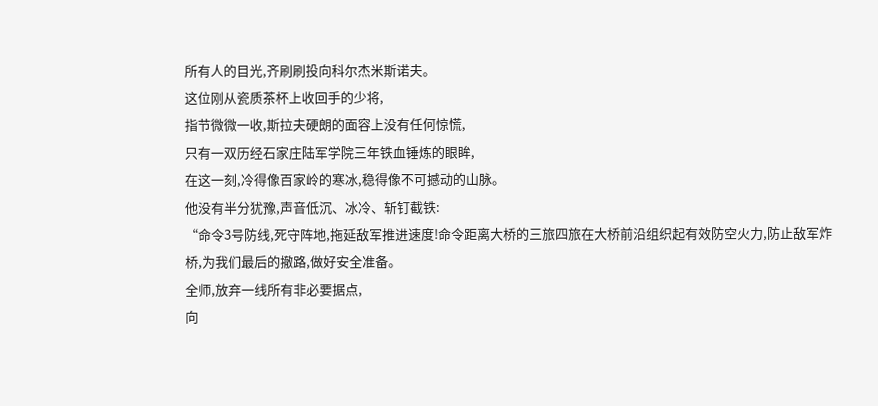所有人的目光,齐刷刷投向科尔杰米斯诺夫。
这位刚从瓷质茶杯上收回手的少将,
指节微微一收,斯拉夫硬朗的面容上没有任何惊慌,
只有一双历经石家庄陆军学院三年铁血锤炼的眼眸,
在这一刻,冷得像百家岭的寒冰,稳得像不可撼动的山脉。
他没有半分犹豫,声音低沉、冰冷、斩钉截铁:
“命令3号防线,死守阵地,拖延敌军推进速度!命令距离大桥的三旅四旅在大桥前沿组织起有效防空火力,防止敌军炸桥,为我们最后的撤路,做好安全准备。
全师,放弃一线所有非必要据点,
向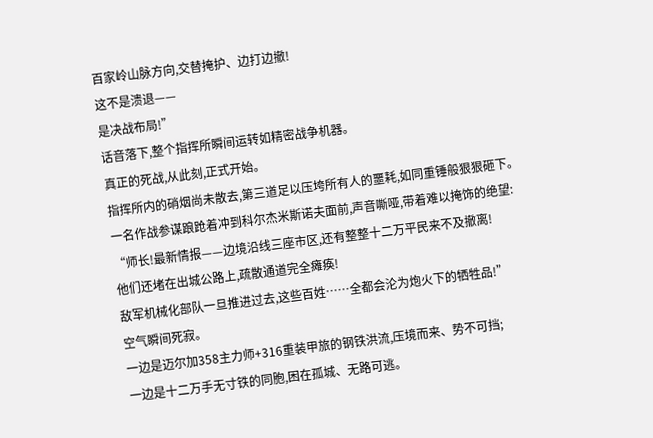百家岭山脉方向,交替掩护、边打边撤!
这不是溃退——
是决战布局!”
话音落下,整个指挥所瞬间运转如精密战争机器。
真正的死战,从此刻,正式开始。
指挥所内的硝烟尚未散去,第三道足以压垮所有人的噩耗,如同重锤般狠狠砸下。
一名作战参谋踉跄着冲到科尔杰米斯诺夫面前,声音嘶哑,带着难以掩饰的绝望:
“师长!最新情报——边境沿线三座市区,还有整整十二万平民来不及撤离!
他们还堵在出城公路上,疏散通道完全瘫痪!
敌军机械化部队一旦推进过去,这些百姓……全都会沦为炮火下的牺牲品!”
空气瞬间死寂。
一边是迈尔加358主力师+316重装甲旅的钢铁洪流,压境而来、势不可挡;
一边是十二万手无寸铁的同胞,困在孤城、无路可逃。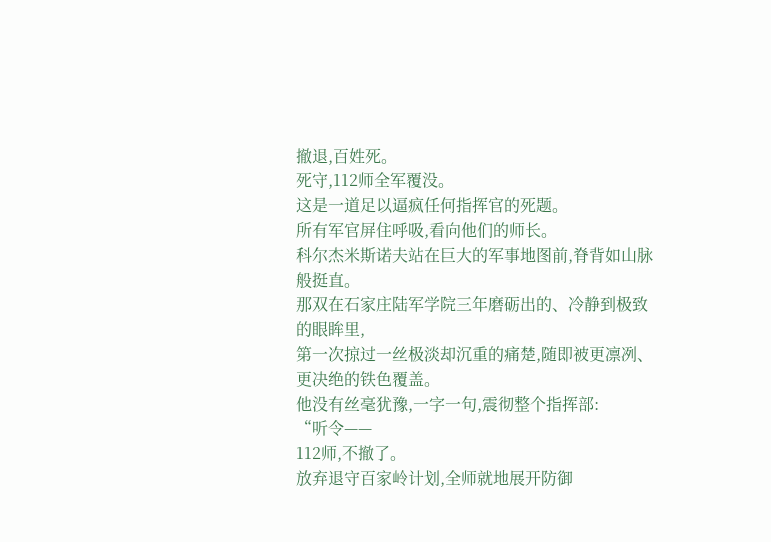撤退,百姓死。
死守,112师全军覆没。
这是一道足以逼疯任何指挥官的死题。
所有军官屏住呼吸,看向他们的师长。
科尔杰米斯诺夫站在巨大的军事地图前,脊背如山脉般挺直。
那双在石家庄陆军学院三年磨砺出的、冷静到极致的眼眸里,
第一次掠过一丝极淡却沉重的痛楚,随即被更凛冽、更决绝的铁色覆盖。
他没有丝毫犹豫,一字一句,震彻整个指挥部:
“听令——
112师,不撤了。
放弃退守百家岭计划,全师就地展开防御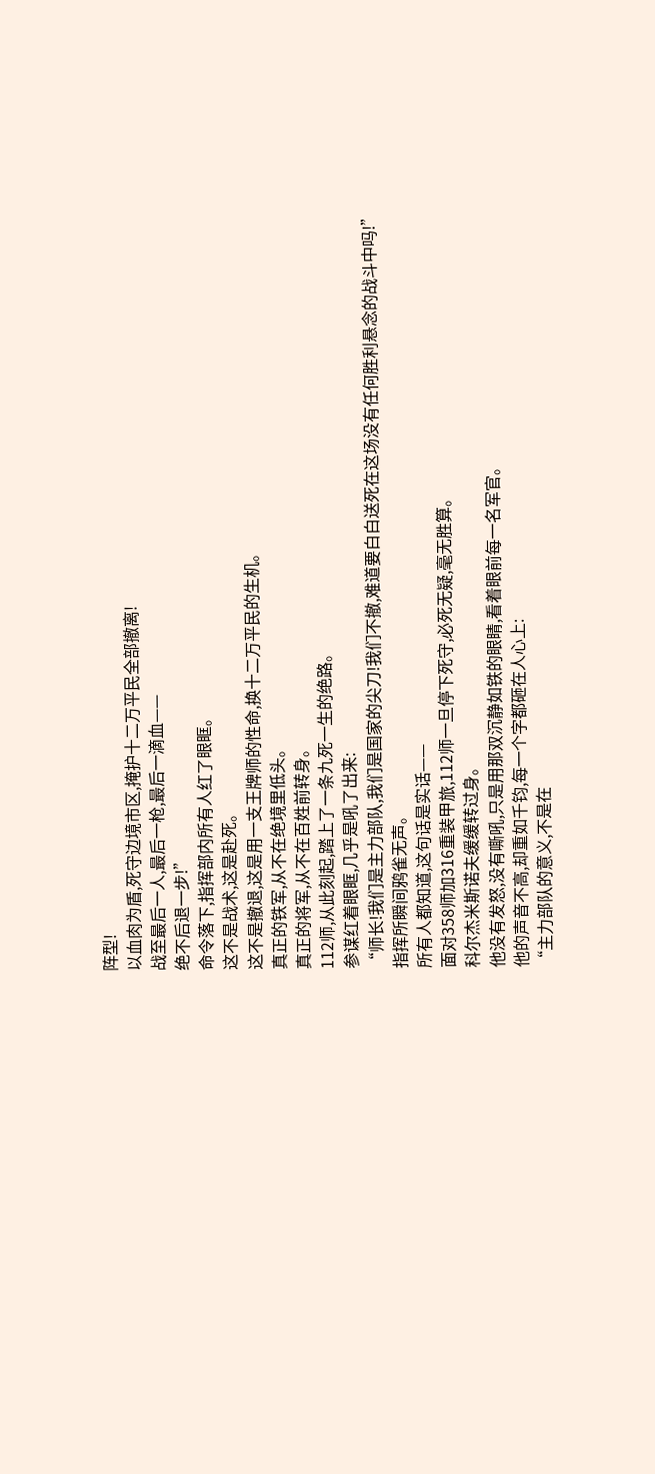阵型!
以血肉为盾,死守边境市区,掩护十二万平民全部撤离!
战至最后一人,最后一枪,最后一滴血——
绝不后退一步!”
命令落下,指挥部内所有人红了眼眶。
这不是战术,这是赴死。
这不是撤退,这是用一支王牌师的性命,换十二万平民的生机。
真正的铁军,从不在绝境里低头。
真正的将军,从不在百姓前转身。
112师,从此刻起,踏上了一条九死一生的绝路。
参谋红着眼眶,几乎是吼了出来:
“师长!我们是主力部队,我们是国家的尖刀!我们不撤,难道要白白送死在这场没有任何胜利悬念的战斗中吗!”
指挥所瞬间鸦雀无声。
所有人都知道,这句话是实话——
面对358师加316重装甲旅,112师一旦停下死守,必死无疑,毫无胜算。
科尔杰米斯诺夫缓缓转过身。
他没有发怒,没有嘶吼,只是用那双沉静如铁的眼睛,看着眼前每一名军官。
他的声音不高,却重如千钧,每一个字都砸在人心上:
“主力部队的意义,不是在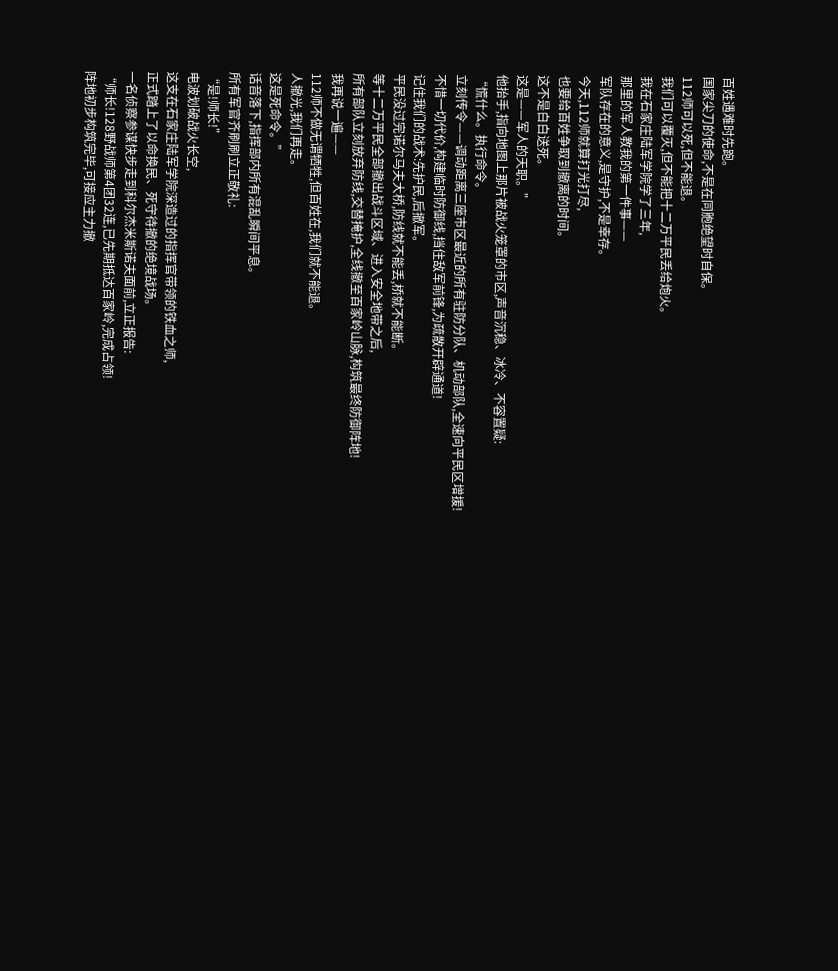百姓遇难时先跑。
国家尖刀的使命,不是在同胞绝望时自保。
112师可以死,但不能退。
我们可以覆灭,但不能把十二万平民丢给炮火。
我在石家庄陆军学院学了三年,
那里的军人教我的第一件事——
军队存在的意义,是守护,不是幸存。
今天,112师就算打光打尽,
也要给百姓争取到撤离的时间。
这不是白白送死。
这是——军人的天职。”
他抬手,指向地图上那片被战火笼罩的市区,声音沉稳、冰冷、不容置疑:
“慌什么。执行命令。
立刻传令——调动距离三座市区最近的所有驻防分队、机动部队,全速向平民区增援!
不惜一切代价,构建临时防御线,挡住敌军前锋,为疏散开辟通道!
记住我们的战术:先护民,后撤军。
平民没过完诺尔马夫大桥,防线就不能丢,桥就不能断。
等十二万平民全部撤出战斗区域、进入安全地带之后,
所有部队立刻放弃防线,交替掩护,全线撤至百家岭山脉,构筑最终防御阵地!
我再说一遍——
112师不做无谓牺牲,但百姓在,我们就不能退。
人撤光,我们再走。
这是死命令。”
话音落下,指挥部内所有混乱瞬间平息。
所有军官齐刷刷立正敬礼:
“是!师长!”
电波划破战火长空,
这支在石家庄陆军学院深造过的指挥官带领的铁血之师,
正式踏上了以命换民、死守待撤的绝境战场。
一名侦察参谋快步走到科尔杰米斯诺夫面前,立正报告:
“师长!128野战师第4团32连,已先期抵达百家岭,完成占领!
阵地初步构筑完毕,可接应主力撤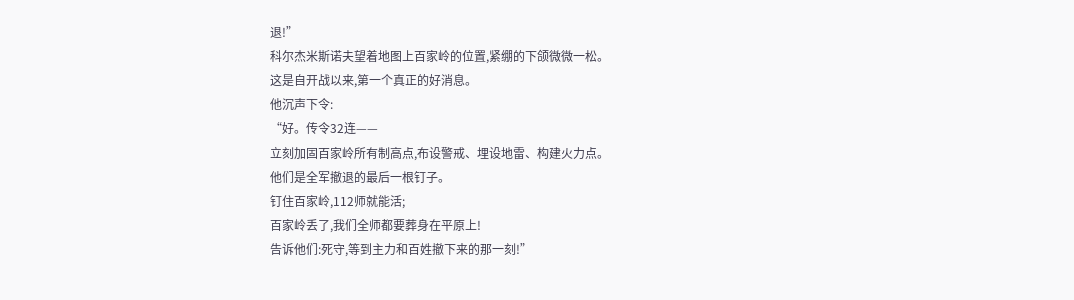退!”
科尔杰米斯诺夫望着地图上百家岭的位置,紧绷的下颌微微一松。
这是自开战以来,第一个真正的好消息。
他沉声下令:
“好。传令32连——
立刻加固百家岭所有制高点,布设警戒、埋设地雷、构建火力点。
他们是全军撤退的最后一根钉子。
钉住百家岭,112师就能活;
百家岭丢了,我们全师都要葬身在平原上!
告诉他们:死守,等到主力和百姓撤下来的那一刻!”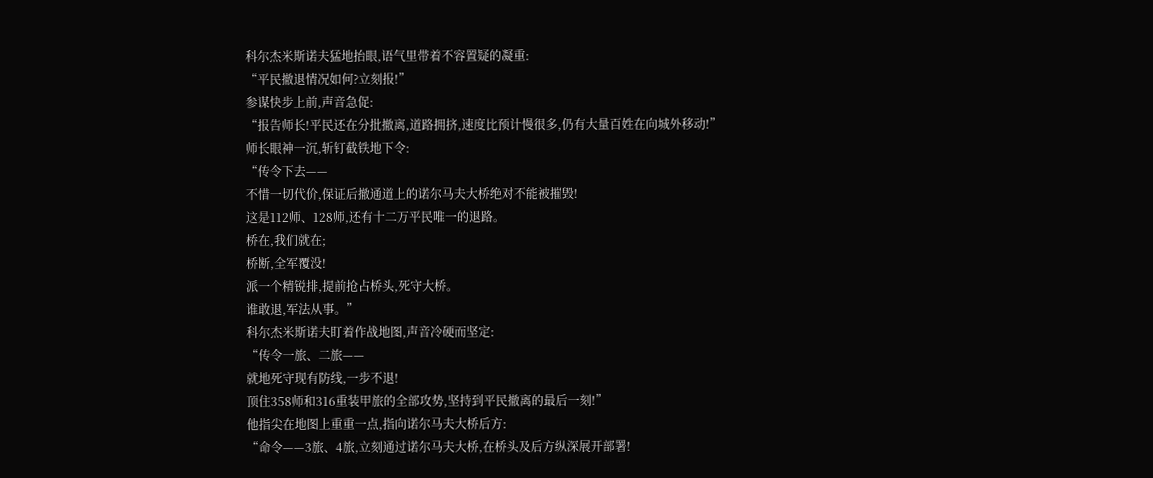科尔杰米斯诺夫猛地抬眼,语气里带着不容置疑的凝重:
“平民撤退情况如何?立刻报!”
参谋快步上前,声音急促:
“报告师长!平民还在分批撤离,道路拥挤,速度比预计慢很多,仍有大量百姓在向城外移动!”
师长眼神一沉,斩钉截铁地下令:
“传令下去——
不惜一切代价,保证后撤通道上的诺尔马夫大桥绝对不能被摧毁!
这是112师、128师,还有十二万平民唯一的退路。
桥在,我们就在;
桥断,全军覆没!
派一个精锐排,提前抢占桥头,死守大桥。
谁敢退,军法从事。”
科尔杰米斯诺夫盯着作战地图,声音冷硬而坚定:
“传令一旅、二旅——
就地死守现有防线,一步不退!
顶住358师和316重装甲旅的全部攻势,坚持到平民撤离的最后一刻!”
他指尖在地图上重重一点,指向诺尔马夫大桥后方:
“命令——3旅、4旅,立刻通过诺尔马夫大桥,在桥头及后方纵深展开部署!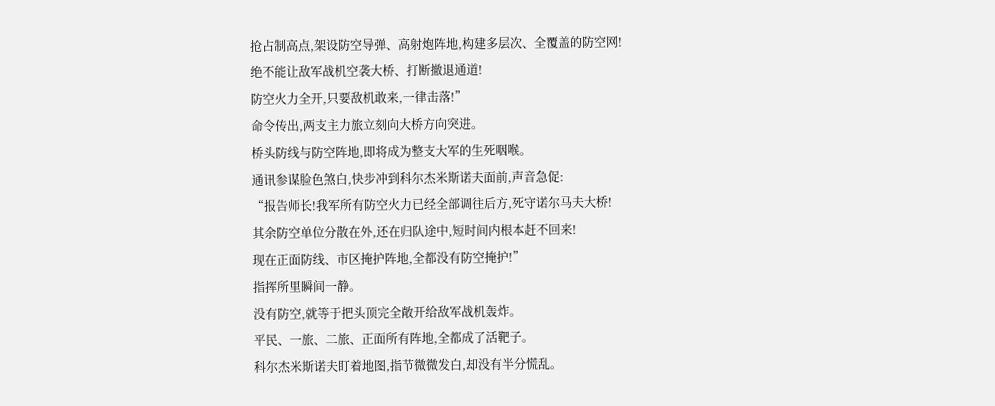抢占制高点,架设防空导弹、高射炮阵地,构建多层次、全覆盖的防空网!
绝不能让敌军战机空袭大桥、打断撤退通道!
防空火力全开,只要敌机敢来,一律击落!”
命令传出,两支主力旅立刻向大桥方向突进。
桥头防线与防空阵地,即将成为整支大军的生死咽喉。
通讯参谋脸色煞白,快步冲到科尔杰米斯诺夫面前,声音急促:
“报告师长!我军所有防空火力已经全部调往后方,死守诺尔马夫大桥!
其余防空单位分散在外,还在归队途中,短时间内根本赶不回来!
现在正面防线、市区掩护阵地,全都没有防空掩护!”
指挥所里瞬间一静。
没有防空,就等于把头顶完全敞开给敌军战机轰炸。
平民、一旅、二旅、正面所有阵地,全都成了活靶子。
科尔杰米斯诺夫盯着地图,指节微微发白,却没有半分慌乱。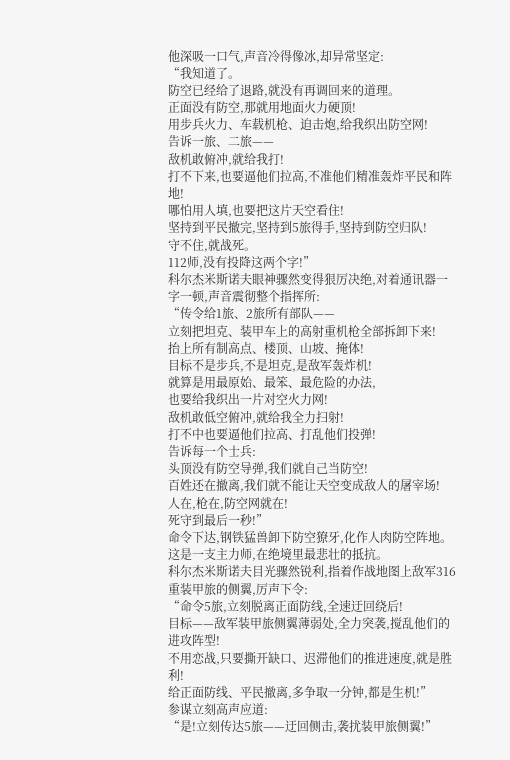他深吸一口气,声音冷得像冰,却异常坚定:
“我知道了。
防空已经给了退路,就没有再调回来的道理。
正面没有防空,那就用地面火力硬顶!
用步兵火力、车载机枪、迫击炮,给我织出防空网!
告诉一旅、二旅——
敌机敢俯冲,就给我打!
打不下来,也要逼他们拉高,不准他们精准轰炸平民和阵地!
哪怕用人填,也要把这片天空看住!
坚持到平民撤完,坚持到5旅得手,坚持到防空归队!
守不住,就战死。
112师,没有投降这两个字!”
科尔杰米斯诺夫眼神骤然变得狠厉决绝,对着通讯器一字一顿,声音震彻整个指挥所:
“传令给1旅、2旅所有部队——
立刻把坦克、装甲车上的高射重机枪全部拆卸下来!
抬上所有制高点、楼顶、山坡、掩体!
目标不是步兵,不是坦克,是敌军轰炸机!
就算是用最原始、最笨、最危险的办法,
也要给我织出一片对空火力网!
敌机敢低空俯冲,就给我全力扫射!
打不中也要逼他们拉高、打乱他们投弹!
告诉每一个士兵:
头顶没有防空导弹,我们就自己当防空!
百姓还在撤离,我们就不能让天空变成敌人的屠宰场!
人在,枪在,防空网就在!
死守到最后一秒!”
命令下达,钢铁猛兽卸下防空獠牙,化作人肉防空阵地。
这是一支主力师,在绝境里最悲壮的抵抗。
科尔杰米斯诺夫目光骤然锐利,指着作战地图上敌军316重装甲旅的侧翼,厉声下令:
“命令5旅,立刻脱离正面防线,全速迂回绕后!
目标——敌军装甲旅侧翼薄弱处,全力突袭,搅乱他们的进攻阵型!
不用恋战,只要撕开缺口、迟滞他们的推进速度,就是胜利!
给正面防线、平民撤离,多争取一分钟,都是生机!”
参谋立刻高声应道:
“是!立刻传达5旅——迂回侧击,袭扰装甲旅侧翼!”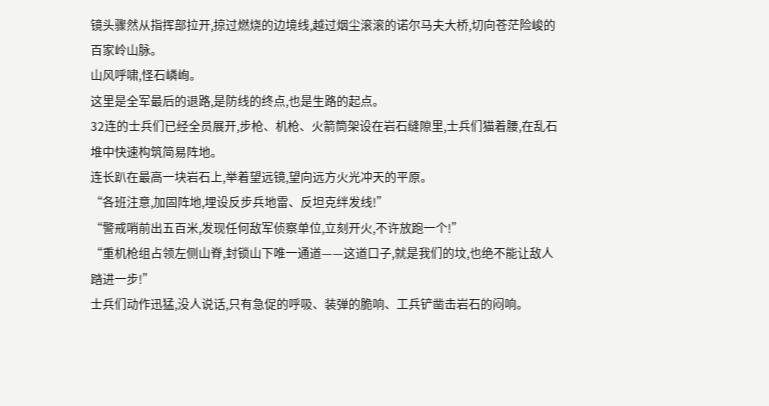镜头骤然从指挥部拉开,掠过燃烧的边境线,越过烟尘滚滚的诺尔马夫大桥,切向苍茫险峻的百家岭山脉。
山风呼啸,怪石嶙峋。
这里是全军最后的退路,是防线的终点,也是生路的起点。
32连的士兵们已经全员展开,步枪、机枪、火箭筒架设在岩石缝隙里,士兵们猫着腰,在乱石堆中快速构筑简易阵地。
连长趴在最高一块岩石上,举着望远镜,望向远方火光冲天的平原。
“各班注意,加固阵地,埋设反步兵地雷、反坦克绊发线!”
“警戒哨前出五百米,发现任何敌军侦察单位,立刻开火,不许放跑一个!”
“重机枪组占领左侧山脊,封锁山下唯一通道——这道口子,就是我们的坟,也绝不能让敌人踏进一步!”
士兵们动作迅猛,没人说话,只有急促的呼吸、装弹的脆响、工兵铲凿击岩石的闷响。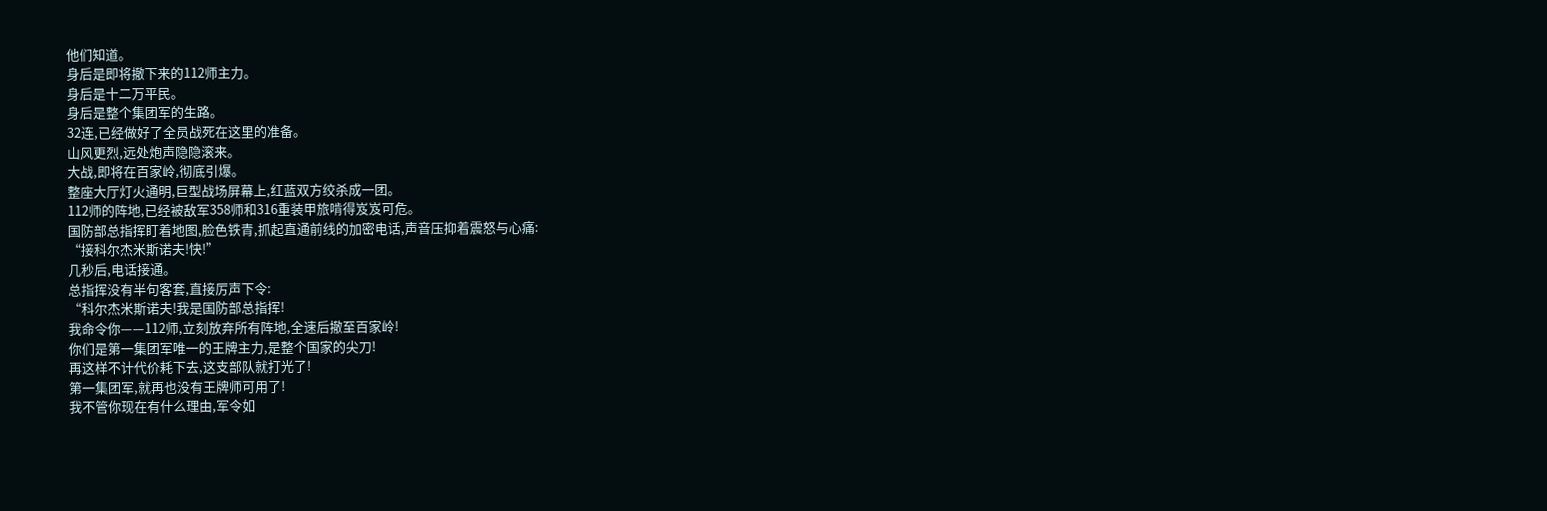他们知道。
身后是即将撤下来的112师主力。
身后是十二万平民。
身后是整个集团军的生路。
32连,已经做好了全员战死在这里的准备。
山风更烈,远处炮声隐隐滚来。
大战,即将在百家岭,彻底引爆。
整座大厅灯火通明,巨型战场屏幕上,红蓝双方绞杀成一团。
112师的阵地,已经被敌军358师和316重装甲旅啃得岌岌可危。
国防部总指挥盯着地图,脸色铁青,抓起直通前线的加密电话,声音压抑着震怒与心痛:
“接科尔杰米斯诺夫!快!”
几秒后,电话接通。
总指挥没有半句客套,直接厉声下令:
“科尔杰米斯诺夫!我是国防部总指挥!
我命令你——112师,立刻放弃所有阵地,全速后撤至百家岭!
你们是第一集团军唯一的王牌主力,是整个国家的尖刀!
再这样不计代价耗下去,这支部队就打光了!
第一集团军,就再也没有王牌师可用了!
我不管你现在有什么理由,军令如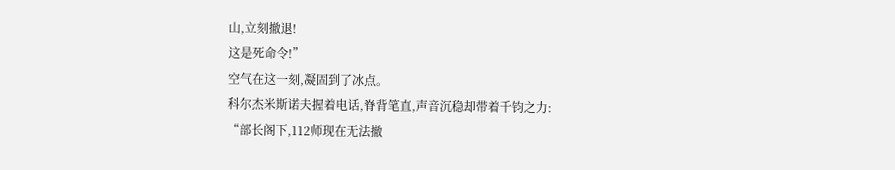山,立刻撤退!
这是死命令!”
空气在这一刻,凝固到了冰点。
科尔杰米斯诺夫握着电话,脊背笔直,声音沉稳却带着千钧之力:
“部长阁下,112师现在无法撤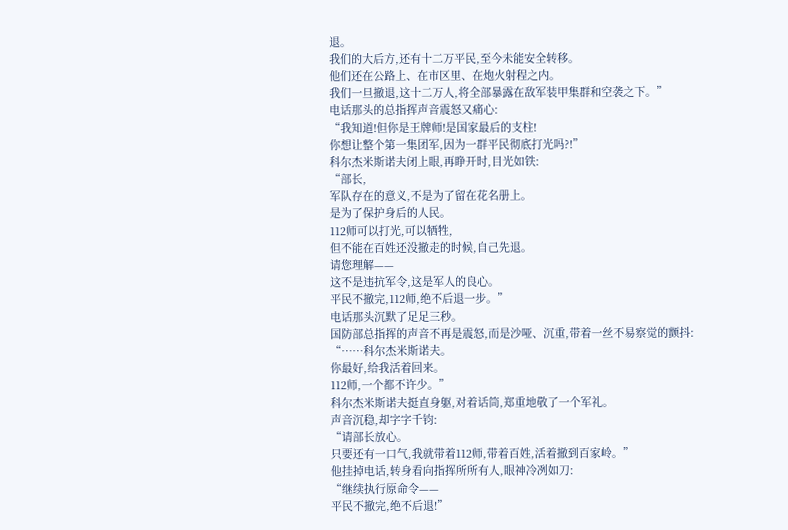退。
我们的大后方,还有十二万平民,至今未能安全转移。
他们还在公路上、在市区里、在炮火射程之内。
我们一旦撤退,这十二万人,将全部暴露在敌军装甲集群和空袭之下。”
电话那头的总指挥声音震怒又痛心:
“我知道!但你是王牌师!是国家最后的支柱!
你想让整个第一集团军,因为一群平民彻底打光吗?!”
科尔杰米斯诺夫闭上眼,再睁开时,目光如铁:
“部长,
军队存在的意义,不是为了留在花名册上。
是为了保护身后的人民。
112师可以打光,可以牺牲,
但不能在百姓还没撤走的时候,自己先退。
请您理解——
这不是违抗军令,这是军人的良心。
平民不撤完,112师,绝不后退一步。”
电话那头沉默了足足三秒。
国防部总指挥的声音不再是震怒,而是沙哑、沉重,带着一丝不易察觉的颤抖:
“……科尔杰米斯诺夫。
你最好,给我活着回来。
112师,一个都不许少。”
科尔杰米斯诺夫挺直身躯,对着话筒,郑重地敬了一个军礼。
声音沉稳,却字字千钧:
“请部长放心。
只要还有一口气,我就带着112师,带着百姓,活着撤到百家岭。”
他挂掉电话,转身看向指挥所所有人,眼神冷冽如刀:
“继续执行原命令——
平民不撤完,绝不后退!”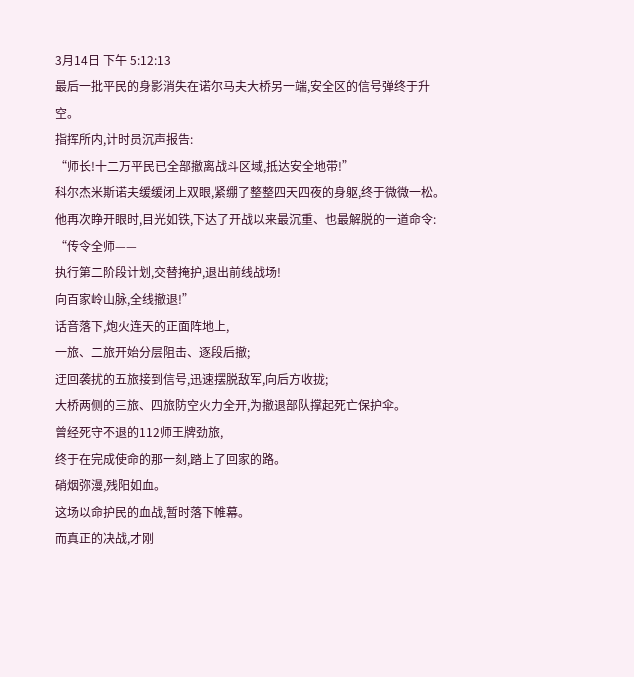3月14日 下午 5:12:13
最后一批平民的身影消失在诺尔马夫大桥另一端,安全区的信号弹终于升空。
指挥所内,计时员沉声报告:
“师长!十二万平民已全部撤离战斗区域,抵达安全地带!”
科尔杰米斯诺夫缓缓闭上双眼,紧绷了整整四天四夜的身躯,终于微微一松。
他再次睁开眼时,目光如铁,下达了开战以来最沉重、也最解脱的一道命令:
“传令全师——
执行第二阶段计划,交替掩护,退出前线战场!
向百家岭山脉,全线撤退!”
话音落下,炮火连天的正面阵地上,
一旅、二旅开始分层阻击、逐段后撤;
迂回袭扰的五旅接到信号,迅速摆脱敌军,向后方收拢;
大桥两侧的三旅、四旅防空火力全开,为撤退部队撑起死亡保护伞。
曾经死守不退的112师王牌劲旅,
终于在完成使命的那一刻,踏上了回家的路。
硝烟弥漫,残阳如血。
这场以命护民的血战,暂时落下帷幕。
而真正的决战,才刚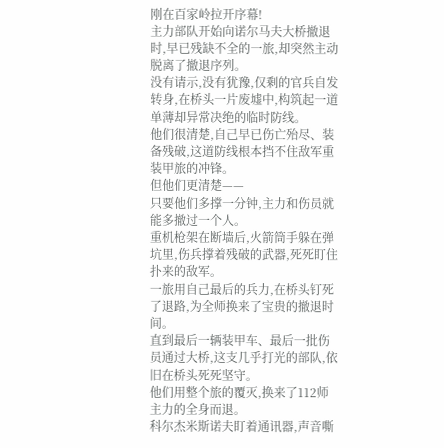刚在百家岭拉开序幕!
主力部队开始向诺尔马夫大桥撤退时,早已残缺不全的一旅,却突然主动脱离了撤退序列。
没有请示,没有犹豫,仅剩的官兵自发转身,在桥头一片废墟中,构筑起一道单薄却异常决绝的临时防线。
他们很清楚,自己早已伤亡殆尽、装备残破,这道防线根本挡不住敌军重装甲旅的冲锋。
但他们更清楚——
只要他们多撑一分钟,主力和伤员就能多撤过一个人。
重机枪架在断墙后,火箭筒手躲在弹坑里,伤兵撑着残破的武器,死死盯住扑来的敌军。
一旅用自己最后的兵力,在桥头钉死了退路,为全师换来了宝贵的撤退时间。
直到最后一辆装甲车、最后一批伤员通过大桥,这支几乎打光的部队,依旧在桥头死死坚守。
他们用整个旅的覆灭,换来了112师主力的全身而退。
科尔杰米斯诺夫盯着通讯器,声音嘶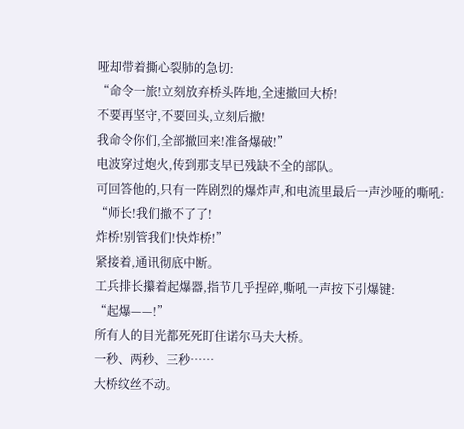哑却带着撕心裂肺的急切:
“命令一旅!立刻放弃桥头阵地,全速撤回大桥!
不要再坚守,不要回头,立刻后撤!
我命令你们,全部撤回来!准备爆破!”
电波穿过炮火,传到那支早已残缺不全的部队。
可回答他的,只有一阵剧烈的爆炸声,和电流里最后一声沙哑的嘶吼:
“师长!我们撤不了了!
炸桥!别管我们!快炸桥!”
紧接着,通讯彻底中断。
工兵排长攥着起爆器,指节几乎捏碎,嘶吼一声按下引爆键:
“起爆——!”
所有人的目光都死死盯住诺尔马夫大桥。
一秒、两秒、三秒……
大桥纹丝不动。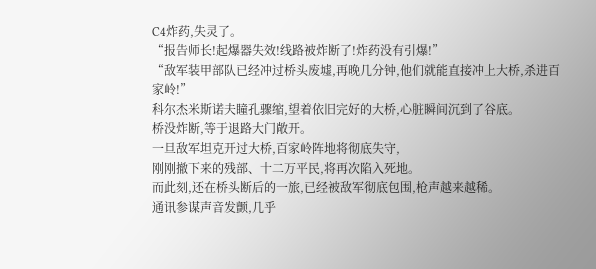C4炸药,失灵了。
“报告师长!起爆器失效!线路被炸断了!炸药没有引爆!”
“敌军装甲部队已经冲过桥头废墟,再晚几分钟,他们就能直接冲上大桥,杀进百家岭!”
科尔杰米斯诺夫瞳孔骤缩,望着依旧完好的大桥,心脏瞬间沉到了谷底。
桥没炸断,等于退路大门敞开。
一旦敌军坦克开过大桥,百家岭阵地将彻底失守,
刚刚撤下来的残部、十二万平民,将再次陷入死地。
而此刻,还在桥头断后的一旅,已经被敌军彻底包围,枪声越来越稀。
通讯参谋声音发颤,几乎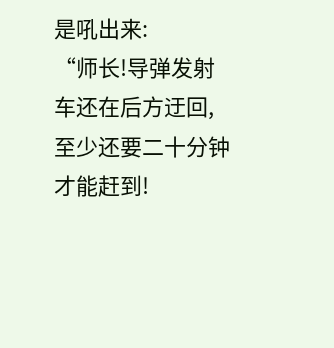是吼出来:
“师长!导弹发射车还在后方迂回,至少还要二十分钟才能赶到!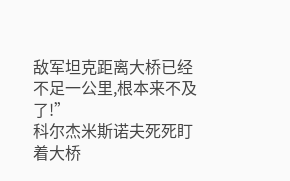敌军坦克距离大桥已经不足一公里,根本来不及了!”
科尔杰米斯诺夫死死盯着大桥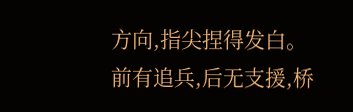方向,指尖捏得发白。
前有追兵,后无支援,桥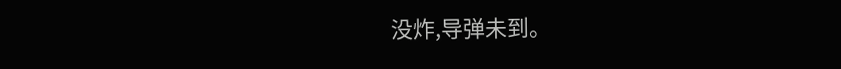没炸,导弹未到。